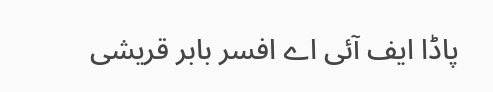پاڈا ایف آئی اے افسر بابر قریشی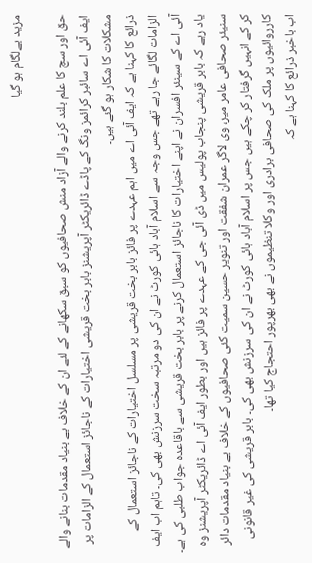مزید بےلگام ہو گیا

حق اور سچ کا علم بلند کرنے والے آزاد منش صحافیوں کو سبق سکھانے کے لئے ان کے خلاف بے بنیاد مقدمات بنانے والے ایف آئی اے سائبر کرائمز ونگ کے پاڈے ڈائریکٹر آپریشنز بابر بخت قریشی اختیارات کے ناجائز استعمال کے الزامات پر مشکلات کا شکار ہو گئے ہیں۔
ذرائع کا کہنا ہے کہ ایف آئی اے میں اہم عہدے پر فائز بابر بخت قریشی پر مسلسل اختیارات کے ناجائز استعمال کے الزامات لگائے جا رہے تھے جس وجہ سے اسلام آباد ہائی کورٹ نے ان کی دو مرتبہ سخت سرزنش بھی کی۔ تاہم اب ایف آئی اے کے سینئر افسران نے اپنے اختیارات کا ناجائز استعمال کرنے پر بابر بخت قریشی سے باقاعدہ جواب طلبی کی ہے۔ یاد رہے کہ بابر قریشی پنجاب پولیس میں ڈی آئی جی کے عہدے پر فائز ہیں اور بطور ایف آئی اے ڈائریکٹر آپریشنز وہ سنیئر صحافی عامر میر، وی لاگر عمران شفقت اور تنویر حسین سمیت کئی صحافیوں کے خلاف بے بنیاد مقدمات دائر کر کے انہیں گرفتار کر چکے ہیں جس پر اسلام آباد ہائی کورٹ نے ان کی سرزنش بھی کی۔ بابر قریشی کی غیر قانونی کارروائیوں پر ملک کی صحافی برادری اور وکلا تنظیموں نے بھی بھرپور احتجاج کیا تھا۔
اب باخبر ذرائع کا کہنا ہے کہ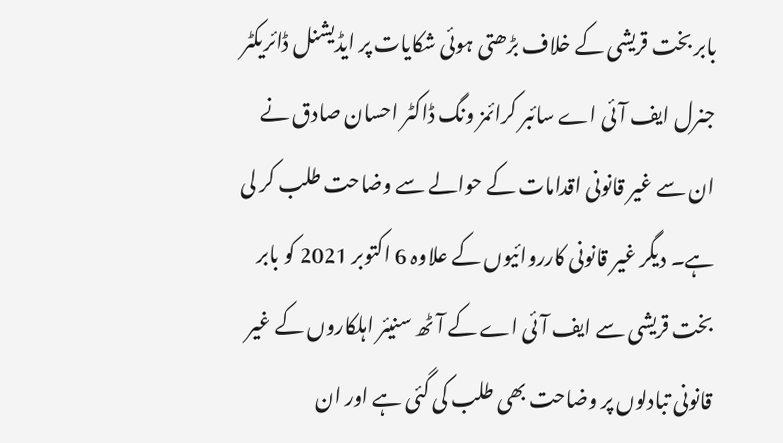بابر بخت قریشی کے خلاف بڑھتی ہوئی شکایات پر ایڈیشنل ڈائریکٹر جنرل ایف آئی اے سائبر کرائمز ونگ ڈاکٹر احسان صادق نے ان سے غیر قانونی اقدامات کے حوالے سے وضاحت طلب کر لی ہے۔ دیگر غیر قانونی کارروائیوں کے علاوہ 6 اکتوبر 2021 کو بابر بخت قریشی سے ایف آئی اے کے آٹھ سنیئر اہلکاروں کے غیر قانونی تبادلوں پر وضاحت بھی طلب کی گئی ہے اور ان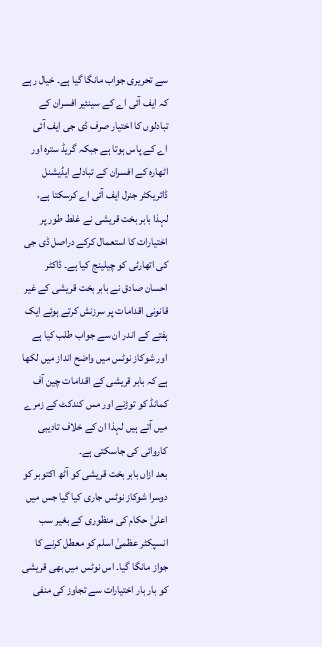سے تحریری جواب مانگا گیا ہے۔ خیال رہے کہ ایف آئی اے کے سینئیر افسران کے تبادلوں کا اختیار صرف ڈی جی ایف آئی اے کے پاس ہوتا ہے جبکہ گریڈ سترہ اور اٹھارہ کے افسران کے تبادلے ایڈیشنل ڈائریکٹر جنرل ایف آئی اے کرسکتا ہے، لہذا بابر بخت قریشی نے غلط طور پر اختیارات کا استعمال کرکے دراصل ڈی جی کی اتھارٹی کو چیلینج کیا ہے۔ ڈاکٹر احسان صادق نے بابر بخت قریشی کے غیر قانونی اقدامات پر سرزنش کرتے ہوئے ایک ہفتے کے اندر ان سے جواب طلب کیا ہے اور شوکاز نوٹس میں واضح انداز میں لکھا ہے کہ بابر قریشی کے اقدامات چین آف کمانڈ کو توڑنے اور مس کندکٹ کے زمرے میں آتے ہیں لہذا ان کے خلاف تادیبی کاروائی کی جاسکتی ہے۔
بعد ازاں بابر بخت قریشی کو آٹھ اکتوبر کو دوسرا شوکاز نوٹس جاری کیا گیا جس میں اعلیٰ حکام کی منظوری کے بغیر سب انسپکٹر عظمیٰ اسلم کو معطل کرنے کا جواز مانگا گیا۔ اس نوٹس میں بھی قریشی کو بار بار اختیارات سے تجاوز کی منفی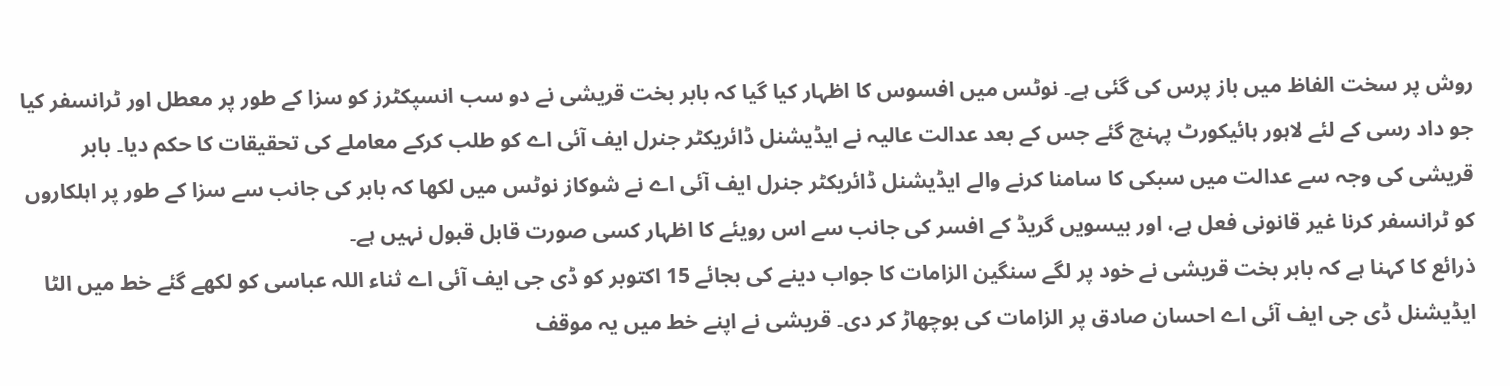روش پر سخت الفاظ میں باز پرس کی گئی ہے۔ نوٹس میں افسوس کا اظہار کیا گیا کہ بابر بخت قریشی نے دو سب انسپکٹرز کو سزا کے طور پر معطل اور ٹرانسفر کیا جو داد رسی کے لئے لاہور ہائیکورٹ پہنچ گئے جس کے بعد عدالت عالیہ نے ایڈیشنل ڈائریکٹر جنرل ایف آئی اے کو طلب کرکے معاملے کی تحقیقات کا حکم دیا۔ بابر قریشی کی وجہ سے عدالت میں سبکی کا سامنا کرنے والے ایڈیشنل ڈائریکٹر جنرل ایف آئی اے نے شوکاز نوٹس میں لکھا کہ بابر کی جانب سے سزا کے طور پر اہلکاروں کو ٹرانسفر کرنا غیر قانونی فعل ہے، اور بیسویں گریڈ کے افسر کی جانب سے اس رویئے کا اظہار کسی صورت قابل قبول نہیں ہے۔
ذرائع کا کہنا ہے کہ بابر بخت قریشی نے خود پر لگے سنگین الزامات کا جواب دینے کی بجائے 15 اکتوبر کو ڈی جی ایف آئی اے ثناء اللہ عباسی کو لکھے گئے خط میں الٹا ایڈیشنل ڈی جی ایف آئی اے احسان صادق پر الزامات کی بوچھاڑ کر دی۔ قریشی نے اپنے خط میں یہ موقف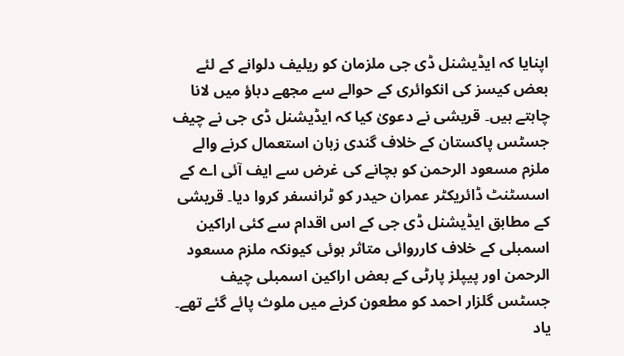اپنایا کہ ایڈیشنل ڈی جی ملزمان کو ریلیف دلوانے کے لئے بعض کیسز کی انکوائری کے حوالے سے مجھے دباؤ میں لانا چاہتے ہیں۔ قریشی نے دعویٰ کیا کہ ایڈیشنل ڈی جی نے چیف جسٹس پاکستان کے خلاف گندی زبان استعمال کرنے والے ملزم مسعود الرحمن کو بچانے کی غرض سے ایف آئی اے کے اسسٹنٹ ڈائریکٹر عمران حیدر کو ٹرانسفر کروا دیا۔ قریشی کے مطابق ایڈیشنل ڈی جی کے اس اقدام سے کئی اراکین اسمبلی کے خلاف کارروائی متاثر ہوئی کیونکہ ملزم مسعود الرحمن اور پیپلز پارٹی کے بعض اراکین اسمبلی چیف جسٹس گلزار احمد کو مطعون کرنے میں ملوث پائے گئے تھے۔ یاد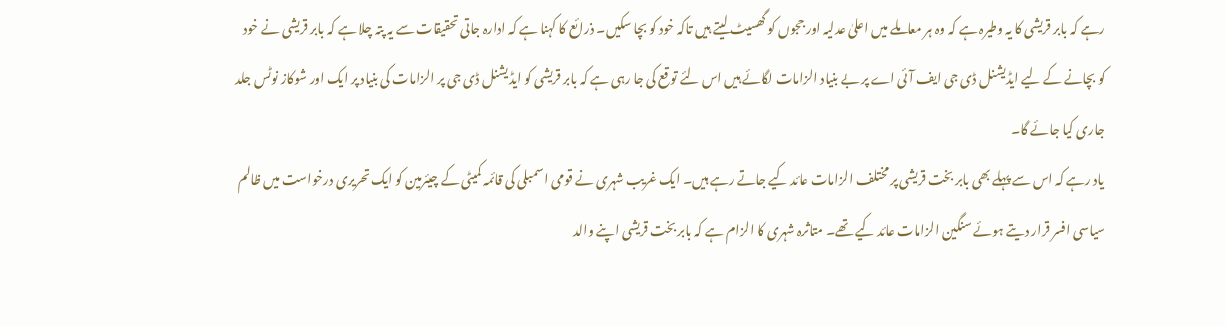رہے کہ بابر قریشی کا یہ وطیرہ ہے کہ وہ ہر معاملے میں اعلیٰ عدلیہ اور ججوں کو گھسیٹ لیتے ہیں تاکہ خود کو بچا سکیں۔ ذرائع کا کہنا ہے کہ ادارہ جاتی تحقیقات سے یہ پتہ چلا ہے کہ بابر قریشی نے خود کو بچانے کے لیے ایڈیشنل ڈی جی ایف آئی اے پر بے بنیاد الزامات لگائے ہیں اس لئے توقع کی جا رہی ہے کہ بابر قریشی کو ایڈیشنل ڈی جی پر الزامات کی بنیاد پر ایک اور شوکاز نوٹس جلد جاری کیا جائے گا۔
یاد رہے کہ اس سے پہلے بھی بابر بخت قریشی پر مختلف الزامات عائد کیے جاتے رہے ہیں۔ ایک غریب شہری نے قومی اسمبلی کی قائمہ کمیٹی کے چیئرمین کو ایک تحریری درخواست میں ظالم سیاسی افسر قرار دیتے ہوئے سنگین الزامات عائد کیے تھے۔ متاثرہ شہری کا الزام ہے کہ بابر بخت قریشی اپنے والد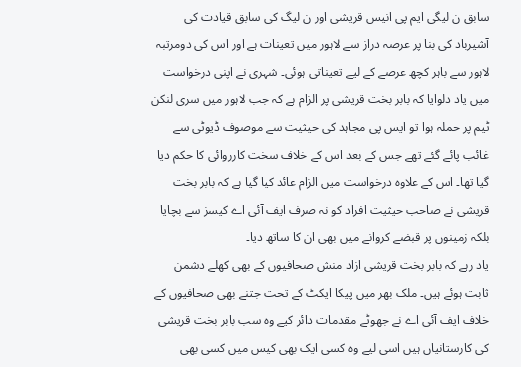سابق ن لیگی ایم پی انیس قریشی اور ن لیگ کی سابق قیادت کی آشیرباد کی بنا پر عرصہ دراز سے لاہور میں تعینات ہے اور اس کی دومرتبہ لاہور سے باہر کچھ عرصے کے لیے تعیناتی ہوئی۔ شہری نے اپنی درخواست میں یاد دلوایا کہ بابر بخت قریشی پر الزام ہے کہ جب لاہور میں سری لنکن ٹیم پر حملہ ہوا تو ایس پی مجاہد کی حیثیت سے موصوف ڈیوٹی سے غائب پائے گئے تھے جس کے بعد اس کے خلاف سخت کارروائی کا حکم دیا گیا تھا۔ اس کے علاوہ درخواست میں الزام عائد کیا گیا ہے کہ بابر بخت قریشی نے صاحب حیثیت افراد کو نہ صرف ایف آئی اے کیسز سے بچایا بلکہ زمینوں پر قبضے کروانے میں بھی ان کا ساتھ دیا۔
یاد رہے کہ بابر بخت قریشی ازاد منش صحافیوں کے بھی کھلے دشمن ثابت ہوئے ہیں۔ ملک بھر میں پیکا ایکٹ کے تحت جتنے بھی صحافیوں کے خلاف ایف آئی اے نے جھوٹے مقدمات دائر کیے وہ سب بابر بخت قریشی کی کارستانیاں ہیں اسی لیے وہ کسی ایک بھی کیس میں کسی بھی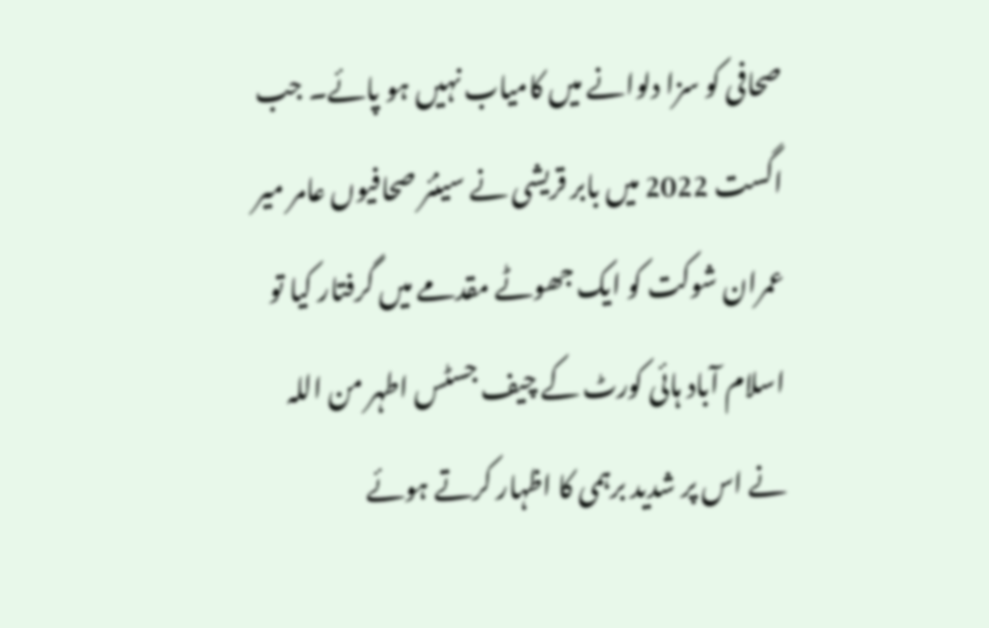صحافی کو سزا دلوانے میں کامیاب نہیں ہو پائے۔ جب اگست 2022 میں بابر قریشی نے سینئر صحافیوں عامر میر عمران شوکت کو ایک جھوٹے مقدمے میں گرفتار کیا تو اسلام آباد ہائی کورٹ کے چیف جسٹس اطہر من اللہ نے اس پر شدید برہمی کا اظہار کرتے ہوئے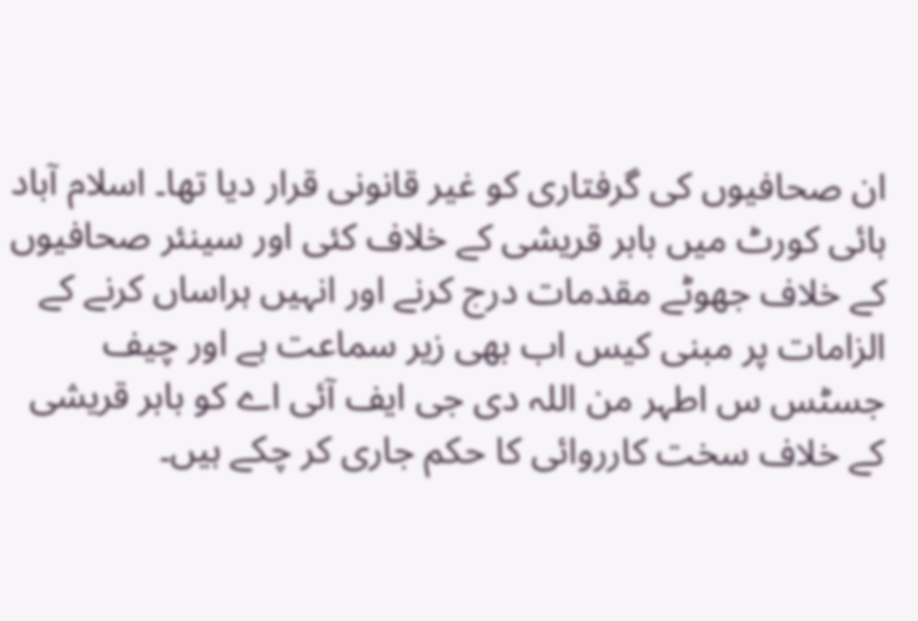ان صحافیوں کی گرفتاری کو غیر قانونی قرار دیا تھا۔ اسلام آباد ہائی کورٹ میں بابر قریشی کے خلاف کئی اور سینئر صحافیوں کے خلاف جھوٹے مقدمات درج کرنے اور انہیں ہراساں کرنے کے الزامات پر مبنی کیس اب بھی زیر سماعت ہے اور چیف جسٹس س اطہر من اللہ دی جی ایف آئی اے کو بابر قریشی کے خلاف سخت کارروائی کا حکم جاری کر چکے ہیں۔